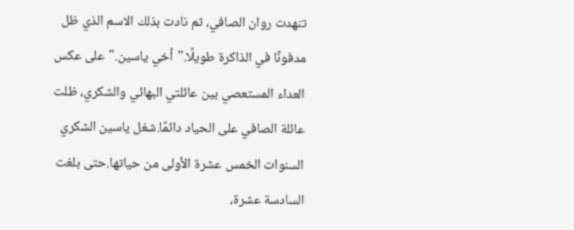تنهدت روان الصافي، ثم نادت بذلك الاسم الذي ظل مدفونًا في الذاكرة طويلًا."أخي ياسين."على عكس العداء المستعصي بين عائلتي البهائي والشكري، ظلت عائلة الصافي على الحياد دائمًا.شغل ياسين الشكري السنوات الخمس عشرة الأولى من حياتها.حتى بلغت السادسة عشرة،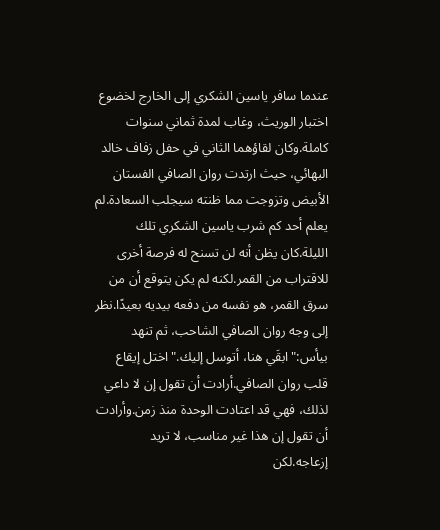عندما سافر ياسين الشكري إلى الخارج لخضوع اختبار الوريث، وغاب لمدة ثماني سنوات كاملة.وكان لقاؤهما الثاني في حفل زفاف خالد البهائي، حيث ارتدت روان الصافي الفستان الأبيض وتزوجت مما ظنته سيجلب السعادة.لم يعلم أحد كم شرب ياسين الشكري تلك الليلة.كان يظن أنه لن تسنح له فرصة أخرى للاقتراب من القمر.لكنه لم يكن يتوقع أن من سرق القمر، هو نفسه من دفعه بيديه بعيدًا.نظر إلى وجه روان الصافي الشاحب، ثم تنهد بيأس:"ابقَي هنا، أتوسل إليك."اختل إيقاع قلب روان الصافي.أرادت أن تقول إن لا داعي لذلك، فهي قد اعتادت الوحدة منذ زمن.وأرادت أن تقول إن هذا غير مناسب، لا تريد إزعاجه.لكن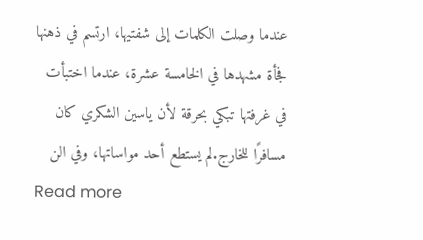عندما وصلت الكلمات إلى شفتيها، ارتسم في ذهنها فجأة مشهدها في الخامسة عشرة، عندما اختبأت في غرفتها تبكي بحرقة لأن ياسين الشكري كان مسافرًا للخارج.لم يستطع أحد مواساتها، وفي الن
Read more